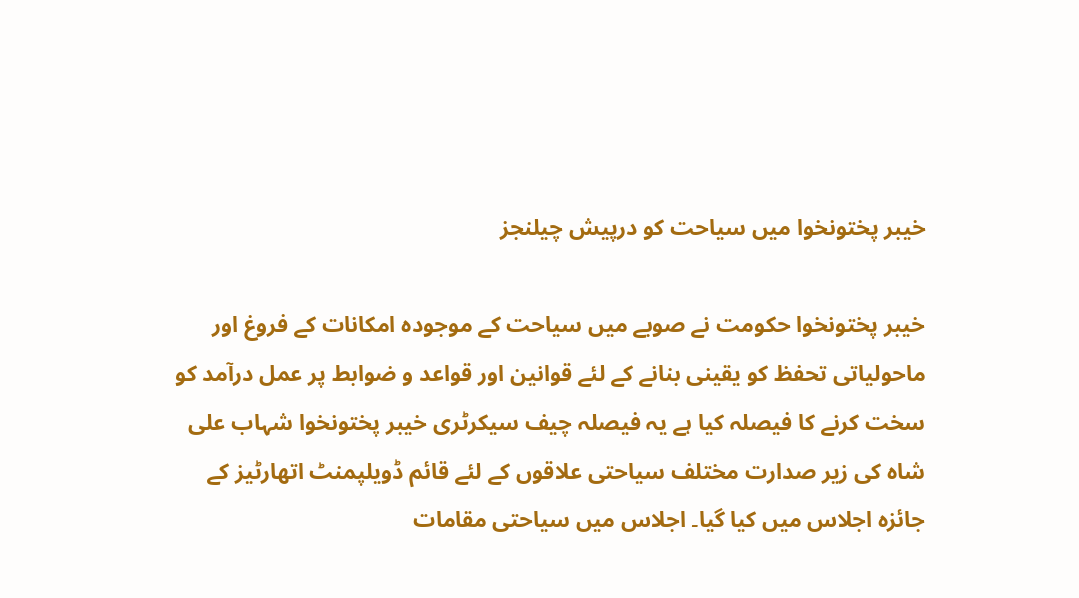خیبر پختونخوا میں سیاحت کو درپیش چیلنجز

خیبر پختونخوا حکومت نے صوبے میں سیاحت کے موجودہ امکانات کے فروغ اور ماحولیاتی تحفظ کو یقینی بنانے کے لئے قوانین اور قواعد و ضوابط پر عمل درآمد کو سخت کرنے کا فیصلہ کیا ہے یہ فیصلہ چیف سیکرٹری خیبر پختونخوا شہاب علی شاہ کی زیر صدارت مختلف سیاحتی علاقوں کے لئے قائم ڈویلپمنٹ اتھارٹیز کے جائزہ اجلاس میں کیا گیا۔ اجلاس میں سیاحتی مقامات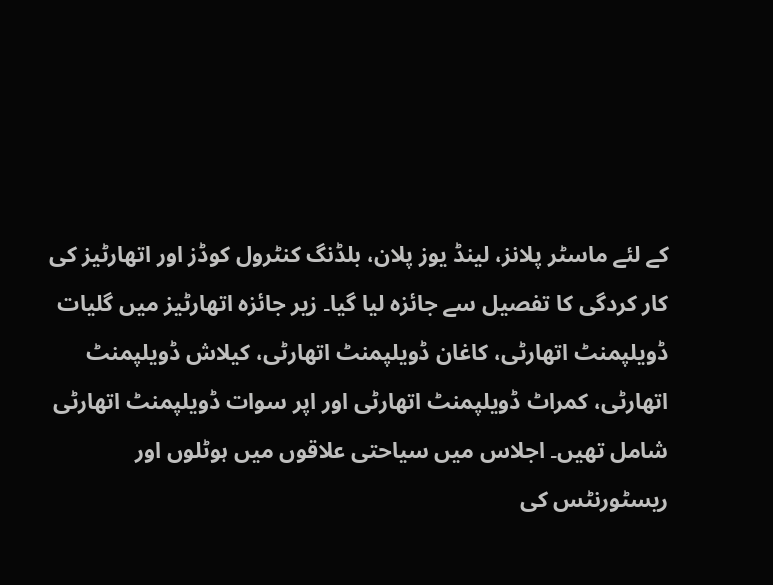کے لئے ماسٹر پلانز، لینڈ یوز پلان، بلڈنگ کنٹرول کوڈز اور اتھارٹیز کی کار کردگی کا تفصیل سے جائزہ لیا گیا۔ زیر جائزہ اتھارٹیز میں گلیات ڈویلپمنٹ اتھارٹی، کاغان ڈویلپمنٹ اتھارٹی، کیلاش ڈویلپمنٹ اتھارٹی، کمراٹ ڈویلپمنٹ اتھارٹی اور اپر سوات ڈویلپمنٹ اتھارٹی شامل تھیں۔ اجلاس میں سیاحتی علاقوں میں ہوٹلوں اور ریسٹورنٹس کی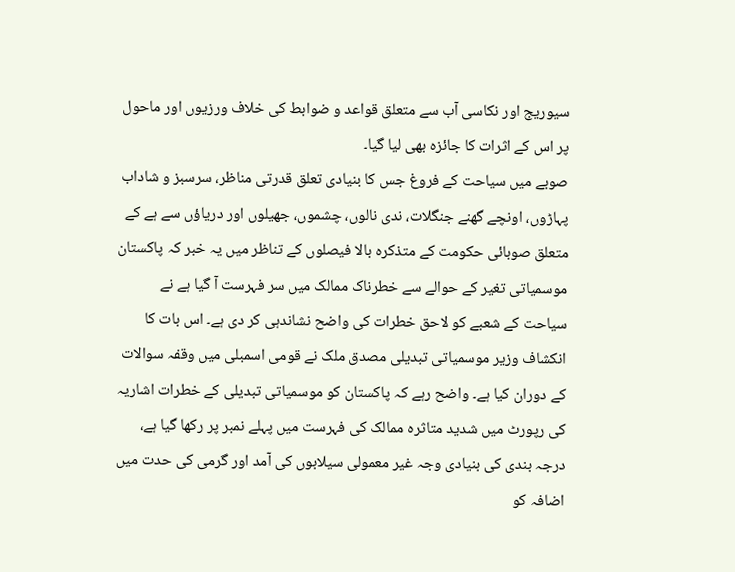سیوریج اور نکاسی آب سے متعلق قواعد و ضوابط کی خلاف ورزیوں اور ماحول پر اس کے اثرات کا جائزہ بھی لیا گیا۔
صوبے میں سیاحت کے فروغ جس کا بنیادی تعلق قدرتی مناظر، سرسبز و شاداب پہاڑوں، اونچے گھنے جنگلات، ندی نالوں، چشموں، جھیلوں اور دریاؤں سے ہے کے متعلق صوبائی حکومت کے متذکرہ بالا فیصلوں کے تناظر میں یہ خبر کہ پاکستان موسمیاتی تغیر کے حوالے سے خطرناک ممالک میں سر فہرست آ گیا ہے نے سیاحت کے شعبے کو لاحق خطرات کی واضح نشاندہی کر دی ہے۔ اس بات کا انکشاف وزیر موسمیاتی تبدیلی مصدق ملک نے قومی اسمبلی میں وقفہ سوالات کے دوران کیا ہے۔ واضح رہے کہ پاکستان کو موسمیاتی تبدیلی کے خطرات اشاریہ کی رپورٹ میں شدید متاثرہ ممالک کی فہرست میں پہلے نمبر پر رکھا گیا ہے، درجہ بندی کی بنیادی وجہ غیر معمولی سیلابوں کی آمد اور گرمی کی حدت میں اضافہ کو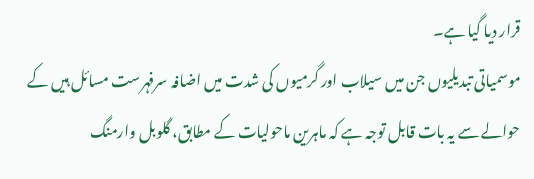قرار دیا گیا ہے۔
موسمیاتی تبدیلیوں جن میں سیلاب اور گرمیوں کی شدت میں اضافہ سرفہرست مسائل ہیں کے حوالے سے یہ بات قابل توجہ ہے کہ ماہرین ماحولیات کے مطابق، گلوبل وارمنگ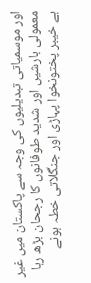اور موسمیاتی تبدیلیوں کی وجہ سے پاکستان میں غیر معمولی بارشیں اور شدید طوفانوں کا رجحان بڑھ رہا ہے خیبر پختونخوا پہاڑی اور جنگلاتی خطہ ہونے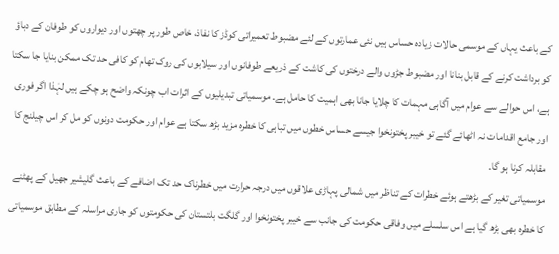کے باعث یہاں کے موسمی حالات زیادہ حساس ہیں نئی عمارتوں کے لئے مضبوط تعمیراتی کوڈز کا نفاذ، خاص طور پر چھتوں اور دیواروں کو طوفان کے دباؤ کو برداشت کرنے کے قابل بنانا اور مضبوط جڑوں والے درختوں کی کاشت کے ذریعے طوفانوں اور سیلابوں کی روک تھام کو کافی حد تک ممکن بنایا جا سکتا ہے، اس حوالے سے عوام میں آگاہی مہمات کا چلایا جانا بھی اہمیت کا حامل ہے۔ موسمیاتی تبدیلیوں کے اثرات اب چونکہ واضح ہو چکے ہیں لہٰذا اگر فوری اور جامع اقدامات نہ اٹھائے گئے تو خیبر پختونخوا جیسے حساس خطوں میں تباہی کا خطرہ مزید بڑھ سکتا ہے عوام اور حکومت دونوں کو مل کر اس چیلنج کا مقابلہ کرنا ہو گا۔
موسمیاتی تغیر کے بڑھتے ہوئے خطرات کے تناظر میں شمالی پہاڑی علاقوں میں درجہ حرارت میں خطرناک حد تک اضافے کے باعث گلیشیر جھیل کے پھٹنے کا خطرہ بھی بڑھ گیا ہے اس سلسلے میں وفاقی حکومت کی جانب سے خیبر پختونخوا اور گلگت بلتستان کی حکومتوں کو جاری مراسلہ کے مطابق موسمیاتی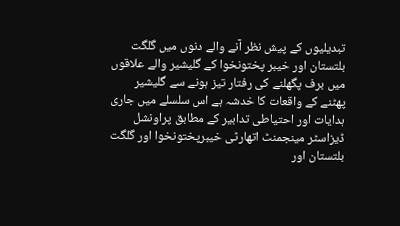تبدیلیوں کے پیش نظر آنے والے دنوں میں گلگت بلتستان اور خیبر پختونخوا کے گلیشیر والے علاقوں میں برف پگھلنے کی رفتار تیز ہونے سے گلیشیر پھٹنے کے واقعات کا خدشہ ہے اس سلسلے میں جاری ہدایات اور احتیاطی تدابیر کے مطابق پراونشل ڈیزاسٹر مینجمنٹ اتھارٹی خیبرپختونخوا اور گلگت بلتستان اور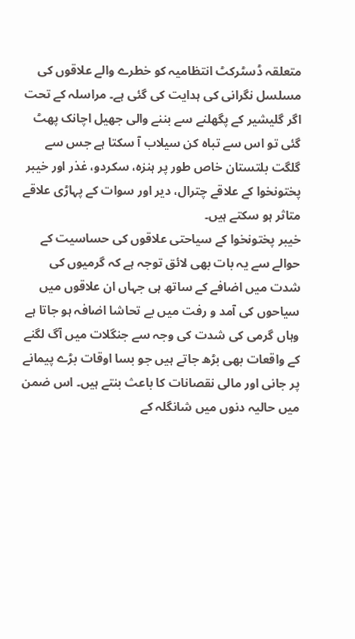متعلقہ ڈسٹرکٹ انتظامیہ کو خطرے والے علاقوں کی مسلسل نگرانی کی ہدایت کی گئی ہے۔ مراسلہ کے تحت اگر گلیشیر کے پگھلنے سے بننے والی جھیل اچانک پھٹ گئی تو اس سے تباہ کن سیلاب آ سکتا ہے جس سے گلگت بلتستان خاص طور پر ہنزہ، سکردو، غذر اور خیبر پختونخوا کے علاقے چترال، دیر اور سوات کے پہاڑی علاقے متاثر ہو سکتے ہیں۔
خیبر پختونخوا کے سیاحتی علاقوں کی حساسیت کے حوالے سے یہ بات بھی لائق توجہ ہے کہ گرمیوں کی شدت میں اضافے کے ساتھ ہی جہاں ان علاقوں میں سیاحوں کی آمد و رفت میں بے تحاشا اضافہ ہو جاتا ہے وہاں گرمی کی شدت کی وجہ سے جنگلات میں آگ لگنے کے واقعات بھی بڑھ جاتے ہیں جو بسا اوقات بڑے پیمانے پر جانی اور مالی نقصانات کا باعث بنتے ہیں۔ اس ضمن میں حالیہ دنوں میں شانگلہ کے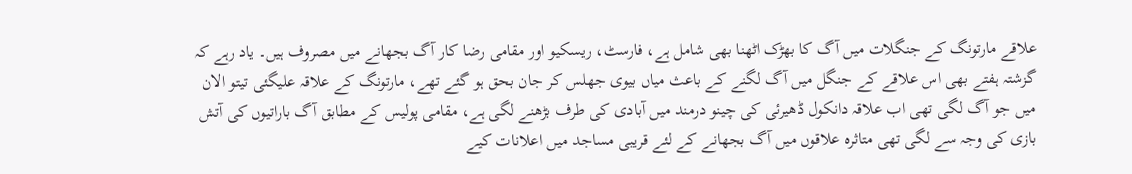علاقے مارتونگ کے جنگلات میں آگ کا بھڑک اٹھنا بھی شامل ہے، فارسٹ، ریسکیو اور مقامی رضا کار آگ بجھانے میں مصروف ہیں۔ یاد رہے کہ گزشتہ ہفتے بھی اس علاقے کے جنگل میں آگ لگنے کے باعث میاں بیوی جھلس کر جان بحق ہو گئے تھے، مارتونگ کے علاقہ علیگئی تیتو الان میں جو آگ لگی تھی اب علاقہ دانکول ڈھیرئی کی چینو درمند میں آبادی کی طرف بڑھنے لگی ہے، مقامی پولیس کے مطابق آگ باراتیوں کی آتش بازی کی وجہ سے لگی تھی متاثرہ علاقوں میں آگ بجھانے کے لئے قریبی مساجد میں اعلانات کیے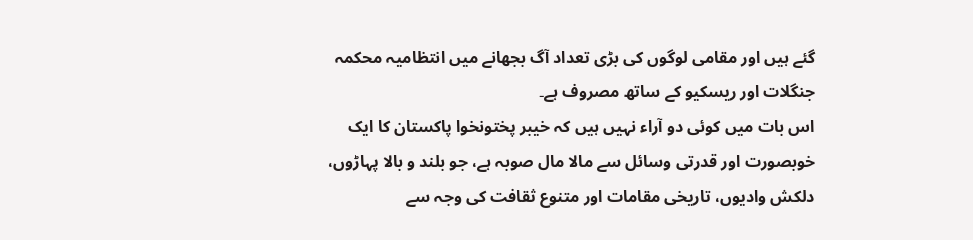گئے ہیں اور مقامی لوگوں کی بڑی تعداد آگ بجھانے میں انتظامیہ محکمہ جنگلات اور ریسکیو کے ساتھ مصروف ہے۔
اس بات میں کوئی دو آراء نہیں ہیں کہ خیبر پختونخوا پاکستان کا ایک خوبصورت اور قدرتی وسائل سے مالا مال صوبہ ہے، جو بلند و بالا پہاڑوں، دلکش وادیوں، تاریخی مقامات اور متنوع ثقافت کی وجہ سے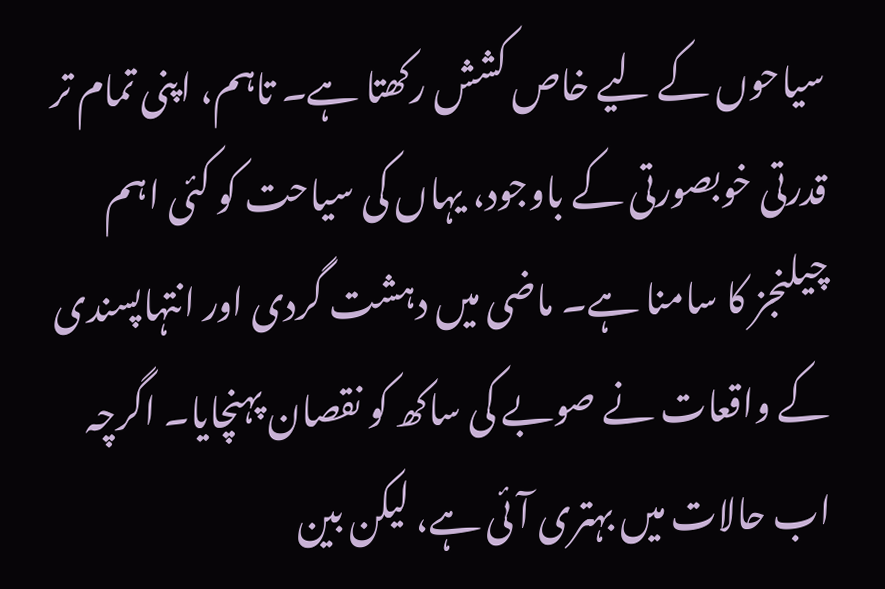سیاحوں کے لیے خاص کشش رکھتا ہے۔ تاہم، اپنی تمام تر قدرتی خوبصورتی کے باوجود، یہاں کی سیاحت کو کئی اہم چیلنجز کا سامنا ہے۔ ماضی میں دہشت گردی اور انتہاپسندی کے واقعات نے صوبے کی ساکھ کو نقصان پہنچایا۔ اگرچہ اب حالات میں بہتری آئی ہے، لیکن بین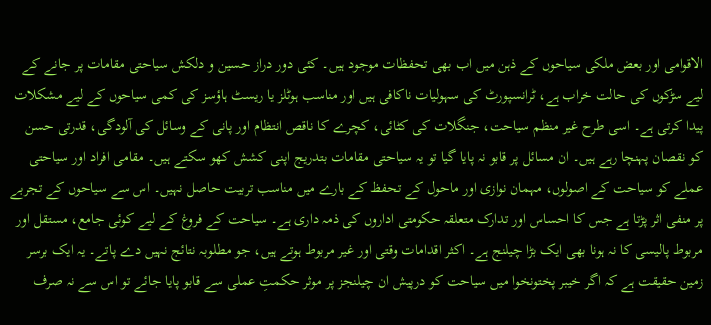الاقوامی اور بعض ملکی سیاحوں کے ذہن میں اب بھی تحفظات موجود ہیں۔ کئی دور دراز حسین و دلکش سیاحتی مقامات پر جانے کے لیے سڑکوں کی حالت خراب ہے، ٹرانسپورٹ کی سہولیات ناکافی ہیں اور مناسب ہوٹلز یا ریسٹ ہاؤسز کی کمی سیاحوں کے لیے مشکلات پیدا کرتی ہے۔ اسی طرح غیر منظم سیاحت، جنگلات کی کٹائی، کچرے کا ناقص انتظام اور پانی کے وسائل کی آلودگی، قدرتی حسن کو نقصان پہنچا رہے ہیں۔ ان مسائل پر قابو نہ پایا گیا تو یہ سیاحتی مقامات بتدریج اپنی کشش کھو سکتے ہیں۔ مقامی افراد اور سیاحتی عملے کو سیاحت کے اصولوں، مہمان نوازی اور ماحول کے تحفظ کے بارے میں مناسب تربیت حاصل نہیں۔ اس سے سیاحوں کے تجربے پر منفی اثر پڑتا ہے جس کا احساس اور تدارک متعلقہ حکومتی اداروں کی ذمہ داری ہے۔ سیاحت کے فروغ کے لیے کوئی جامع، مستقل اور مربوط پالیسی کا نہ ہونا بھی ایک بڑا چیلنج ہے۔ اکثر اقدامات وقتی اور غیر مربوط ہوتے ہیں، جو مطلوبہ نتائج نہیں دے پاتے۔ یہ ایک برسر زمین حقیقت ہے کہ اگر خیبر پختونخوا میں سیاحت کو درپیش ان چیلنجز پر موثر حکمتِ عملی سے قابو پایا جائے تو اس سے نہ صرف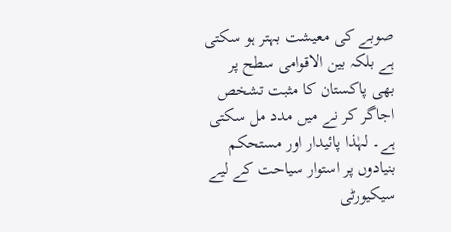صوبے کی معیشت بہتر ہو سکتی ہے بلکہ بین الاقوامی سطح پر بھی پاکستان کا مثبت تشخص اجاگر کر نے میں مدد مل سکتی ہے۔ لہٰذا پائیدار اور مستحکم بنیادوں پر استوار سیاحت کے لیے سیکیورٹی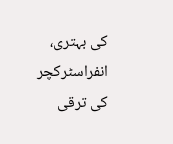کی بہتری، انفراسٹرکچر کی ترقی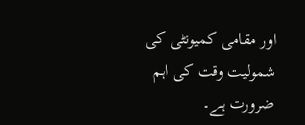اور مقامی کمیونٹی کی شمولیت وقت کی اہم ضرورت ہے۔